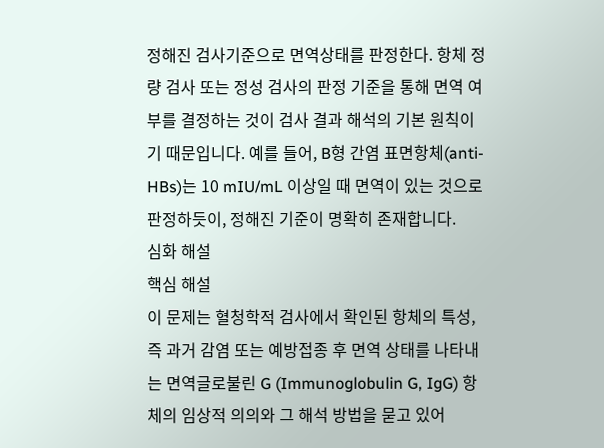정해진 검사기준으로 면역상태를 판정한다. 항체 정량 검사 또는 정성 검사의 판정 기준을 통해 면역 여부를 결정하는 것이 검사 결과 해석의 기본 원칙이기 때문입니다. 예를 들어, B형 간염 표면항체(anti-HBs)는 10 mIU/mL 이상일 때 면역이 있는 것으로 판정하듯이, 정해진 기준이 명확히 존재합니다.
심화 해설
핵심 해설
이 문제는 혈청학적 검사에서 확인된 항체의 특성, 즉 과거 감염 또는 예방접종 후 면역 상태를 나타내는 면역글로불린 G (Immunoglobulin G, IgG) 항체의 임상적 의의와 그 해석 방법을 묻고 있어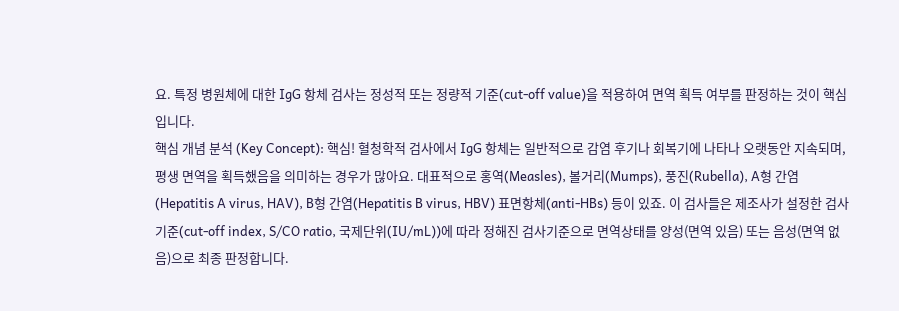요. 특정 병원체에 대한 IgG 항체 검사는 정성적 또는 정량적 기준(cut-off value)을 적용하여 면역 획득 여부를 판정하는 것이 핵심입니다.
핵심 개념 분석 (Key Concept): 핵심! 혈청학적 검사에서 IgG 항체는 일반적으로 감염 후기나 회복기에 나타나 오랫동안 지속되며, 평생 면역을 획득했음을 의미하는 경우가 많아요. 대표적으로 홍역(Measles), 볼거리(Mumps), 풍진(Rubella), A형 간염(Hepatitis A virus, HAV), B형 간염(Hepatitis B virus, HBV) 표면항체(anti-HBs) 등이 있죠. 이 검사들은 제조사가 설정한 검사 기준(cut-off index, S/CO ratio, 국제단위(IU/mL))에 따라 정해진 검사기준으로 면역상태를 양성(면역 있음) 또는 음성(면역 없음)으로 최종 판정합니다.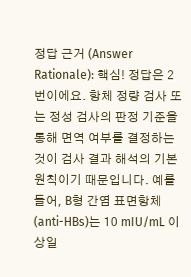정답 근거 (Answer Rationale): 핵심! 정답은 2번이에요. 항체 정량 검사 또는 정성 검사의 판정 기준을 통해 면역 여부를 결정하는 것이 검사 결과 해석의 기본 원칙이기 때문입니다. 예를 들어, B형 간염 표면항체(anti-HBs)는 10 mIU/mL 이상일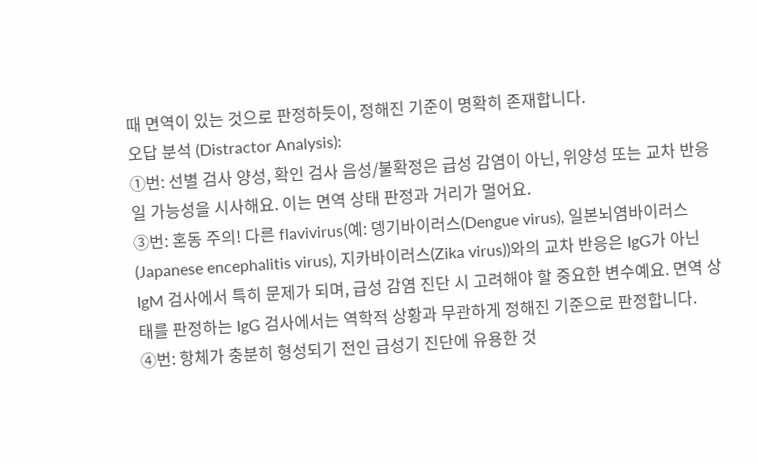때 면역이 있는 것으로 판정하듯이, 정해진 기준이 명확히 존재합니다.
오답 분석 (Distractor Analysis):
①번: 선별 검사 양성, 확인 검사 음성/불확정은 급성 감염이 아닌, 위양성 또는 교차 반응일 가능성을 시사해요. 이는 면역 상태 판정과 거리가 멀어요.
③번: 혼동 주의! 다른 flavivirus(예: 뎅기바이러스(Dengue virus), 일본뇌염바이러스(Japanese encephalitis virus), 지카바이러스(Zika virus))와의 교차 반응은 IgG가 아닌 IgM 검사에서 특히 문제가 되며, 급성 감염 진단 시 고려해야 할 중요한 변수예요. 면역 상태를 판정하는 IgG 검사에서는 역학적 상황과 무관하게 정해진 기준으로 판정합니다.
④번: 항체가 충분히 형성되기 전인 급성기 진단에 유용한 것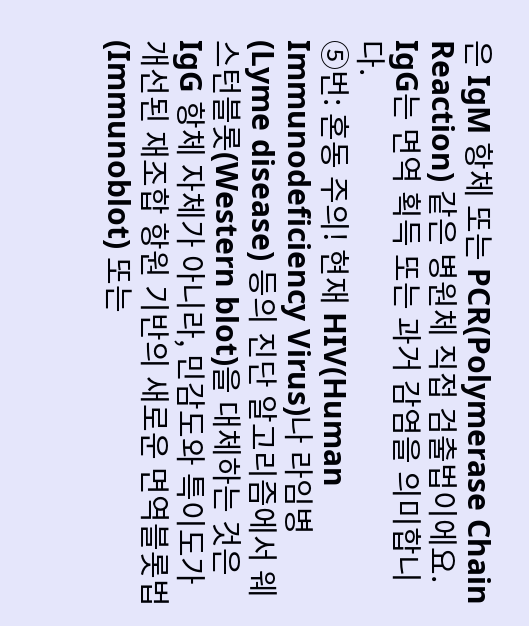은 IgM 항체 또는 PCR(Polymerase Chain Reaction) 같은 병원체 직접 검출법이에요. IgG는 면역 획득 또는 과거 감염을 의미합니다.
⑤번: 혼동 주의! 현재 HIV(Human Immunodeficiency Virus)나 라임병(Lyme disease) 등의 진단 알고리즘에서 웨스턴블롯(Western blot)을 대체하는 것은 IgG 항체 자체가 아니라, 민감도와 특이도가 개선된 재조합 항원 기반의 새로운 면역블롯법(Immunoblot) 또는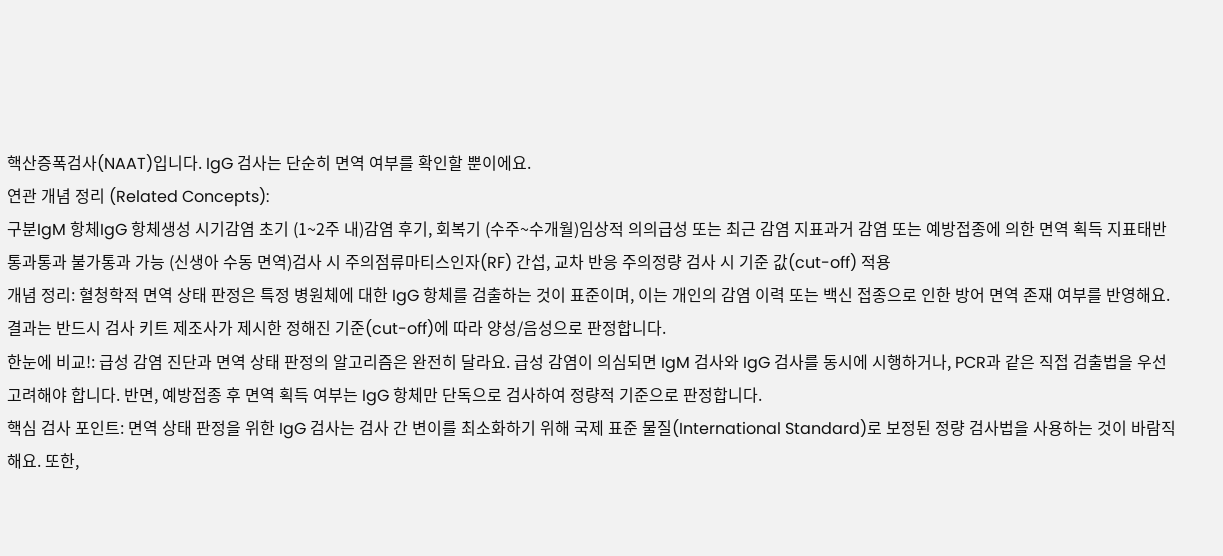핵산증폭검사(NAAT)입니다. IgG 검사는 단순히 면역 여부를 확인할 뿐이에요.
연관 개념 정리 (Related Concepts):
구분IgM 항체IgG 항체생성 시기감염 초기 (1~2주 내)감염 후기, 회복기 (수주~수개월)임상적 의의급성 또는 최근 감염 지표과거 감염 또는 예방접종에 의한 면역 획득 지표태반 통과통과 불가통과 가능 (신생아 수동 면역)검사 시 주의점류마티스인자(RF) 간섭, 교차 반응 주의정량 검사 시 기준 값(cut-off) 적용
개념 정리: 혈청학적 면역 상태 판정은 특정 병원체에 대한 IgG 항체를 검출하는 것이 표준이며, 이는 개인의 감염 이력 또는 백신 접종으로 인한 방어 면역 존재 여부를 반영해요. 결과는 반드시 검사 키트 제조사가 제시한 정해진 기준(cut-off)에 따라 양성/음성으로 판정합니다.
한눈에 비교!: 급성 감염 진단과 면역 상태 판정의 알고리즘은 완전히 달라요. 급성 감염이 의심되면 IgM 검사와 IgG 검사를 동시에 시행하거나, PCR과 같은 직접 검출법을 우선 고려해야 합니다. 반면, 예방접종 후 면역 획득 여부는 IgG 항체만 단독으로 검사하여 정량적 기준으로 판정합니다.
핵심 검사 포인트: 면역 상태 판정을 위한 IgG 검사는 검사 간 변이를 최소화하기 위해 국제 표준 물질(International Standard)로 보정된 정량 검사법을 사용하는 것이 바람직해요. 또한,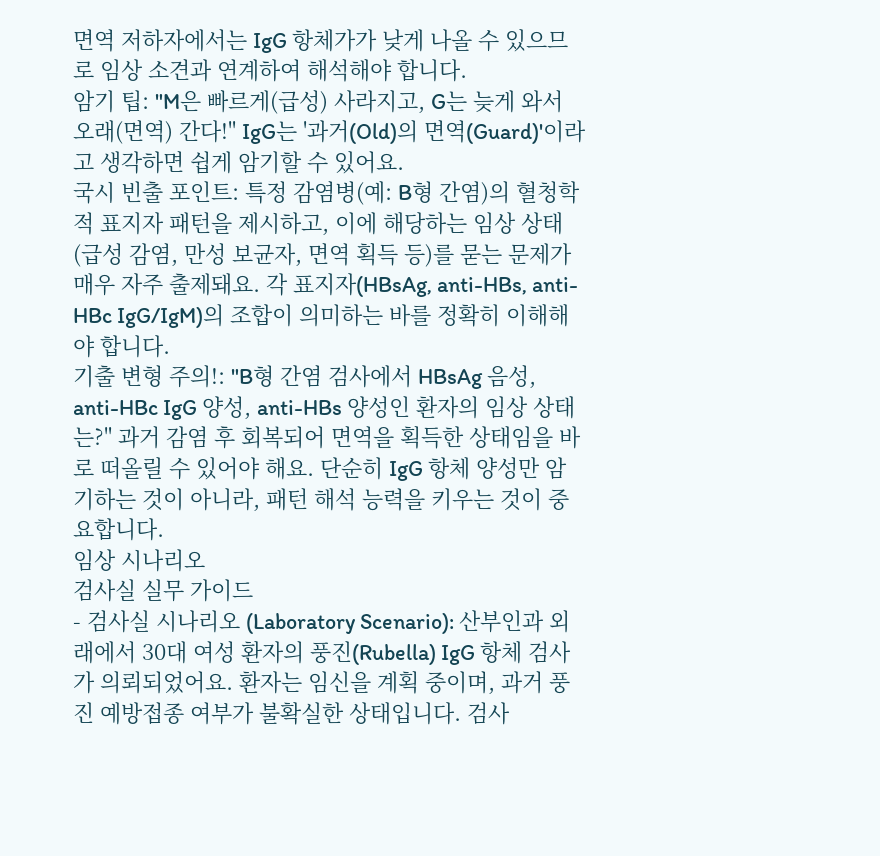면역 저하자에서는 IgG 항체가가 낮게 나올 수 있으므로 임상 소견과 연계하여 해석해야 합니다.
암기 팁: "M은 빠르게(급성) 사라지고, G는 늦게 와서 오래(면역) 간다!" IgG는 '과거(Old)의 면역(Guard)'이라고 생각하면 쉽게 암기할 수 있어요.
국시 빈출 포인트: 특정 감염병(예: B형 간염)의 혈청학적 표지자 패턴을 제시하고, 이에 해당하는 임상 상태(급성 감염, 만성 보균자, 면역 획득 등)를 묻는 문제가 매우 자주 출제돼요. 각 표지자(HBsAg, anti-HBs, anti-HBc IgG/IgM)의 조합이 의미하는 바를 정확히 이해해야 합니다.
기출 변형 주의!: "B형 간염 검사에서 HBsAg 음성, anti-HBc IgG 양성, anti-HBs 양성인 환자의 임상 상태는?" 과거 감염 후 회복되어 면역을 획득한 상태임을 바로 떠올릴 수 있어야 해요. 단순히 IgG 항체 양성만 암기하는 것이 아니라, 패턴 해석 능력을 키우는 것이 중요합니다.
임상 시나리오
검사실 실무 가이드
- 검사실 시나리오 (Laboratory Scenario): 산부인과 외래에서 30대 여성 환자의 풍진(Rubella) IgG 항체 검사가 의뢰되었어요. 환자는 임신을 계획 중이며, 과거 풍진 예방접종 여부가 불확실한 상태입니다. 검사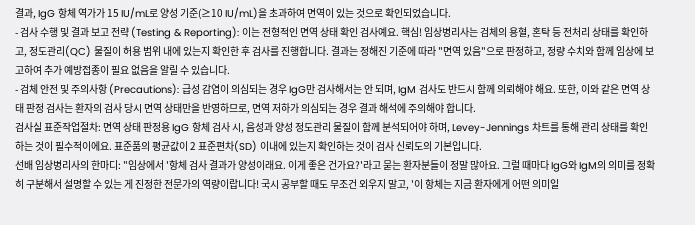결과, IgG 항체 역가가 15 IU/mL로 양성 기준(≥10 IU/mL)을 초과하여 면역이 있는 것으로 확인되었습니다.
- 검사 수행 및 결과 보고 전략 (Testing & Reporting): 이는 전형적인 면역 상태 확인 검사예요. 핵심! 임상병리사는 검체의 용혈, 혼탁 등 전처리 상태를 확인하고, 정도관리(QC) 물질이 허용 범위 내에 있는지 확인한 후 검사를 진행합니다. 결과는 정해진 기준에 따라 "면역 있음"으로 판정하고, 정량 수치와 함께 임상에 보고하여 추가 예방접종이 필요 없음을 알릴 수 있습니다.
- 검체 안전 및 주의사항 (Precautions): 급성 감염이 의심되는 경우 IgG만 검사해서는 안 되며, IgM 검사도 반드시 함께 의뢰해야 해요. 또한, 이와 같은 면역 상태 판정 검사는 환자의 검사 당시 면역 상태만을 반영하므로, 면역 저하가 의심되는 경우 결과 해석에 주의해야 합니다.
검사실 표준작업절차: 면역 상태 판정용 IgG 항체 검사 시, 음성과 양성 정도관리 물질이 함께 분석되어야 하며, Levey-Jennings 차트를 통해 관리 상태를 확인하는 것이 필수적이에요. 표준품의 평균값이 2 표준편차(SD) 이내에 있는지 확인하는 것이 검사 신뢰도의 기본입니다.
선배 임상병리사의 한마디: "임상에서 '항체 검사 결과가 양성이래요. 이게 좋은 건가요?'라고 묻는 환자분들이 정말 많아요. 그럴 때마다 IgG와 IgM의 의미를 정확히 구분해서 설명할 수 있는 게 진정한 전문가의 역량이랍니다! 국시 공부할 때도 무조건 외우지 말고, '이 항체는 지금 환자에게 어떤 의미일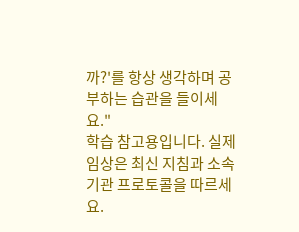까?'를 항상 생각하며 공부하는 습관을 들이세요."
학습 참고용입니다. 실제 임상은 최신 지침과 소속 기관 프로토콜을 따르세요.